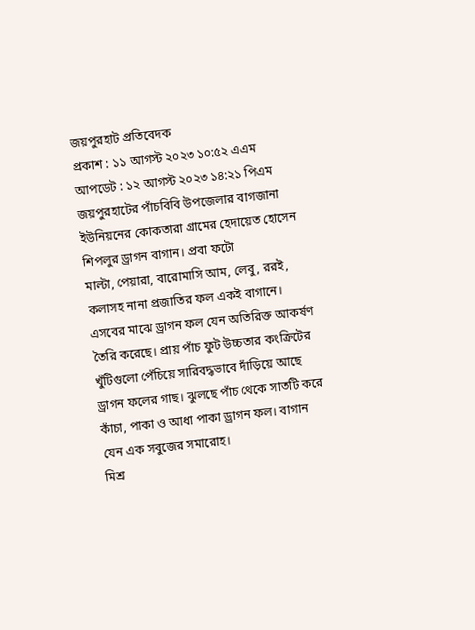জয়পুরহাট প্রতিবেদক
প্রকাশ : ১১ আগস্ট ২০২৩ ১০:৫২ এএম
আপডেট : ১২ আগস্ট ২০২৩ ১৪:২১ পিএম
জয়পুরহাটের পাঁচবিবি উপজেলার বাগজানা ইউনিয়নের কোকতারা গ্রামের হেদায়েত হোসেন শিপলুর ড্রাগন বাগান। প্রবা ফটো
মাল্টা, পেয়ারা, বারোমাসি আম, লেবু, ররই, কলাসহ নানা প্রজাতির ফল একই বাগানে। এসবের মাঝে ড্রাগন ফল যেন অতিরিক্ত আকর্ষণ তৈরি করেছে। প্রায় পাঁচ ফুট উচ্চতার কংক্রিটের খুঁটিগুলো পেঁচিয়ে সারিবদ্ধভাবে দাঁড়িয়ে আছে ড্রাগন ফলের গাছ। ঝুলছে পাঁচ থেকে সাতটি করে কাঁচা, পাকা ও আধা পাকা ড্রাগন ফল। বাগান যেন এক সবুজের সমারোহ।
মিশ্র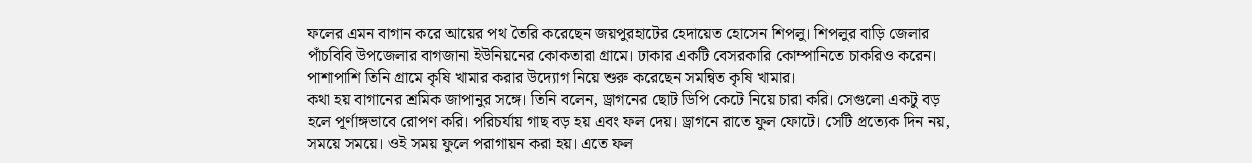ফলের এমন বাগান করে আয়ের পথ তৈরি করেছেন জয়পুরহাটের হেদায়েত হোসেন শিপলু। শিপলুর বাড়ি জেলার পাঁচবিবি উপজেলার বাগজানা ইউনিয়নের কোকতারা গ্রামে। ঢাকার একটি বেসরকারি কোম্পানিতে চাকরিও করেন। পাশাপাশি তিনি গ্রামে কৃষি খামার করার উদ্যোগ নিয়ে শুরু করেছেন সমন্বিত কৃষি খামার।
কথা হয় বাগানের শ্রমিক জাপানুর সঙ্গে। তিনি বলেন, ড্রাগনের ছোট ডিপি কেটে নিয়ে চারা করি। সেগুলো একটু বড় হলে পূর্ণাঙ্গভাবে রোপণ করি। পরিচর্যায় গাছ বড় হয় এবং ফল দেয়। ড্রাগনে রাতে ফুল ফোটে। সেটি প্রত্যেক দিন নয়, সময়ে সময়ে। ওই সময় ফুলে পরাগায়ন করা হয়। এতে ফল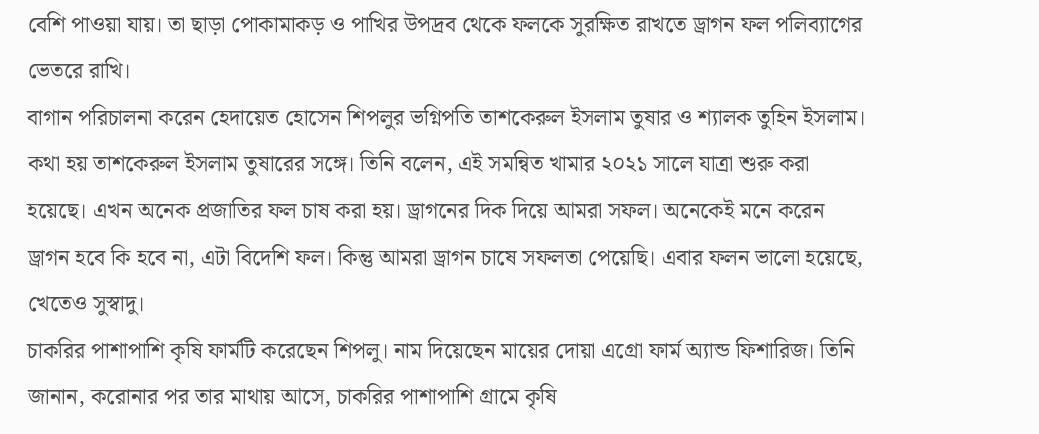বেশি পাওয়া যায়। তা ছাড়া পোকামাকড় ও পাখির উপদ্রব থেকে ফলকে সুরক্ষিত রাখতে ড্রাগন ফল পলিব্যাগের ভেতরে রাখি।
বাগান পরিচালনা করেন হেদায়েত হোসেন শিপলুর ভগ্নিপতি তাশকেরুল ইসলাম তুষার ও শ্যালক তুহিন ইসলাম। কথা হয় তাশকেরুল ইসলাম তুষারের সঙ্গে। তিনি বলেন, এই সমন্বিত খামার ২০২১ সালে যাত্রা শুরু করা হয়েছে। এখন অনেক প্রজাতির ফল চাষ করা হয়। ড্রাগনের দিক দিয়ে আমরা সফল। অনেকেই মনে করেন ড্রাগন হবে কি হবে না, এটা বিদেশি ফল। কিন্তু আমরা ড্রাগন চাষে সফলতা পেয়েছি। এবার ফলন ভালো হয়েছে, খেতেও সুস্বাদু।
চাকরির পাশাপাশি কৃষি ফার্মটি করেছেন শিপলু। নাম দিয়েছেন মায়ের দোয়া এগ্রো ফার্ম অ্যান্ড ফিশারিজ। তিনি জানান, করোনার পর তার মাথায় আসে, চাকরির পাশাপাশি গ্রামে কৃষি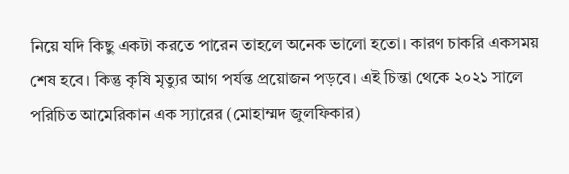নিয়ে যদি কিছু একটা করতে পারেন তাহলে অনেক ভালো হতো। কারণ চাকরি একসময় শেষ হবে। কিন্তু কৃষি মৃত্যুর আগ পর্যন্ত প্রয়োজন পড়বে। এই চিন্তা থেকে ২০২১ সালে পরিচিত আমেরিকান এক স্যারের (মোহাম্মদ জুলফিকার)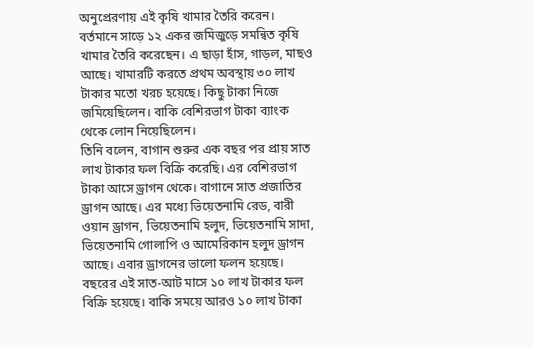অনুপ্রেরণায় এই কৃষি খামার তৈরি করেন। বর্তমানে সাড়ে ১২ একর জমিজুড়ে সমন্বিত কৃষি খামার তৈরি করেছেন। এ ছাড়া হাঁস, গাড়ল, মাছও আছে। খামারটি করতে প্রথম অবস্থায় ৩০ লাখ টাকার মতো খরচ হয়েছে। কিছু টাকা নিজে জমিয়েছিলেন। বাকি বেশিরভাগ টাকা ব্যাংক থেকে লোন নিয়েছিলেন।
তিনি বলেন, বাগান শুরুর এক বছর পর প্রায় সাত লাখ টাকার ফল বিক্রি করেছি। এর বেশিরভাগ টাকা আসে ড্রাগন থেকে। বাগানে সাত প্রজাতির ড্রাগন আছে। এর মধ্যে ভিয়েতনামি রেড, বারী ওয়ান ড্রাগন, ভিয়েতনামি হলুদ, ভিয়েতনামি সাদা, ভিয়েতনামি গোলাপি ও আমেরিকান হলুদ ড্রাগন আছে। এবার ড্রাগনের ভালো ফলন হয়েছে। বছরের এই সাত-আট মাসে ১০ লাখ টাকার ফল বিক্রি হয়েছে। বাকি সময়ে আরও ১০ লাখ টাকা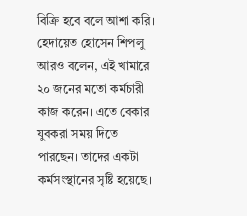বিক্রি হবে বলে আশা করি।
হেদায়েত হোসেন শিপলু আরও বলেন, এই খামারে ২০ জনের মতো কর্মচারী কাজ করেন। এতে বেকার যুবকরা সময় দিতে পারছেন। তাদের একটা কর্মসংস্থানের সৃষ্টি হয়েছে।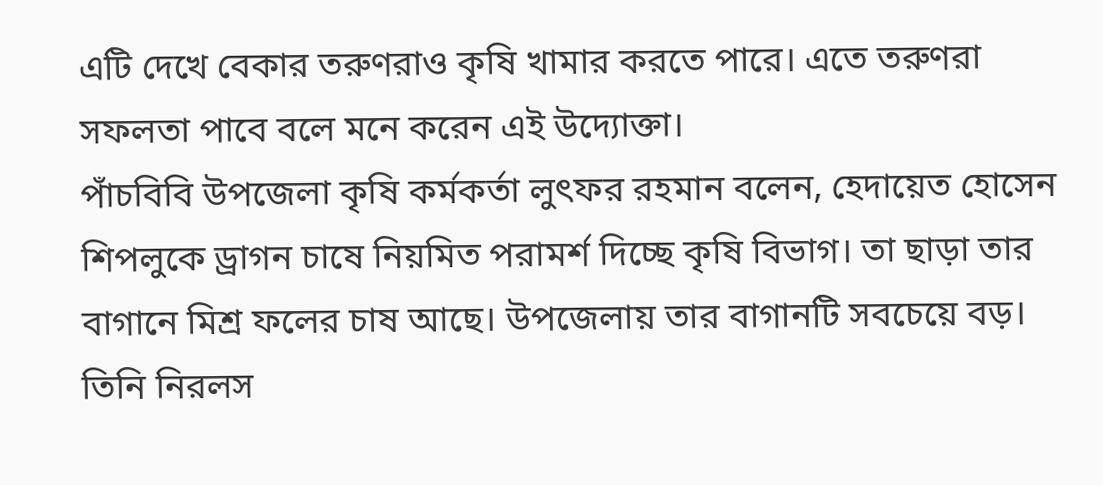এটি দেখে বেকার তরুণরাও কৃষি খামার করতে পারে। এতে তরুণরা সফলতা পাবে বলে মনে করেন এই উদ্যোক্তা।
পাঁচবিবি উপজেলা কৃষি কর্মকর্তা লুৎফর রহমান বলেন, হেদায়েত হোসেন শিপলুকে ড্রাগন চাষে নিয়মিত পরামর্শ দিচ্ছে কৃষি বিভাগ। তা ছাড়া তার বাগানে মিশ্র ফলের চাষ আছে। উপজেলায় তার বাগানটি সবচেয়ে বড়। তিনি নিরলস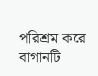পরিশ্রম করে বাগানটি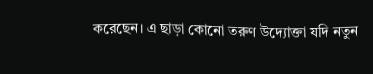করেছেন। এ ছাড়া কোনো তরুণ উদ্যোক্তা যদি নতুন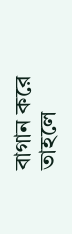বাগান করে তাহলে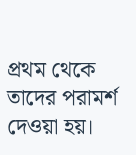প্রথম থেকে তাদের পরামর্শ দেওয়া হয়।